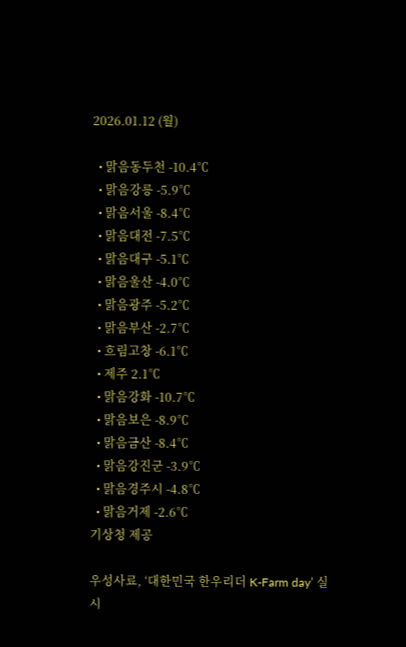2026.01.12 (월)

  • 맑음동두천 -10.4℃
  • 맑음강릉 -5.9℃
  • 맑음서울 -8.4℃
  • 맑음대전 -7.5℃
  • 맑음대구 -5.1℃
  • 맑음울산 -4.0℃
  • 맑음광주 -5.2℃
  • 맑음부산 -2.7℃
  • 흐림고창 -6.1℃
  • 제주 2.1℃
  • 맑음강화 -10.7℃
  • 맑음보은 -8.9℃
  • 맑음금산 -8.4℃
  • 맑음강진군 -3.9℃
  • 맑음경주시 -4.8℃
  • 맑음거제 -2.6℃
기상청 제공

우성사료, ‘대한민국 한우리더 K-Farm day’ 실시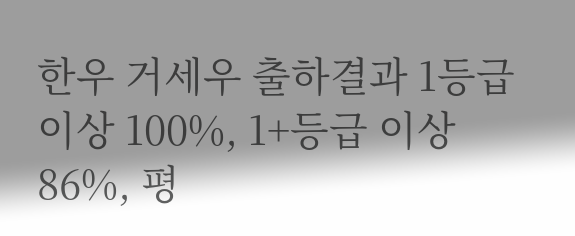한우 거세우 출하결과 1등급 이상 100%, 1+등급 이상 86%, 평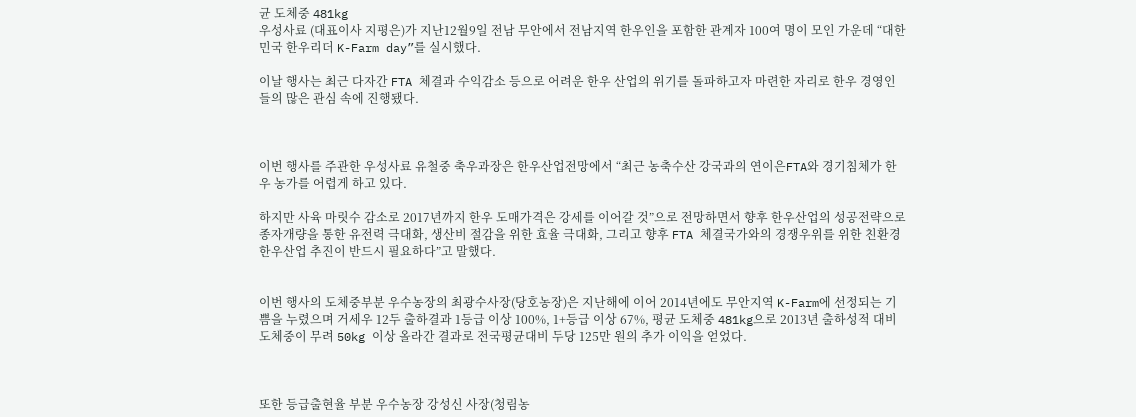균 도체중 481kg
우성사료 (대표이사 지평은)가 지난12월9일 전남 무안에서 전남지역 한우인을 포함한 관계자 100여 명이 모인 가운데 “대한민국 한우리더 K-Farm day”를 실시했다.

이날 행사는 최근 다자간 FTA 체결과 수익감소 등으로 어려운 한우 산업의 위기를 돌파하고자 마련한 자리로 한우 경영인들의 많은 관심 속에 진행됐다.



이번 행사를 주관한 우성사료 유철중 축우과장은 한우산업전망에서 “최근 농축수산 강국과의 연이은FTA와 경기침체가 한우 농가를 어렵게 하고 있다.

하지만 사육 마릿수 감소로 2017년까지 한우 도매가격은 강세를 이어갈 것”으로 전망하면서 향후 한우산업의 성공전략으로 종자개량을 통한 유전력 극대화, 생산비 절감을 위한 효율 극대화, 그리고 향후 FTA 체결국가와의 경쟁우위를 위한 친환경 한우산업 추진이 반드시 필요하다”고 말했다.


이번 행사의 도체중부분 우수농장의 최광수사장(당호농장)은 지난해에 이어 2014년에도 무안지역 K-Farm에 선정되는 기쁨을 누렸으며 거세우 12두 출하결과 1등급 이상 100%, 1+등급 이상 67%, 평균 도체중 481kg으로 2013년 출하성적 대비 도체중이 무려 50kg 이상 올라간 결과로 전국평균대비 두당 125만 원의 추가 이익을 얻었다.



또한 등급출현율 부분 우수농장 강성신 사장(청림농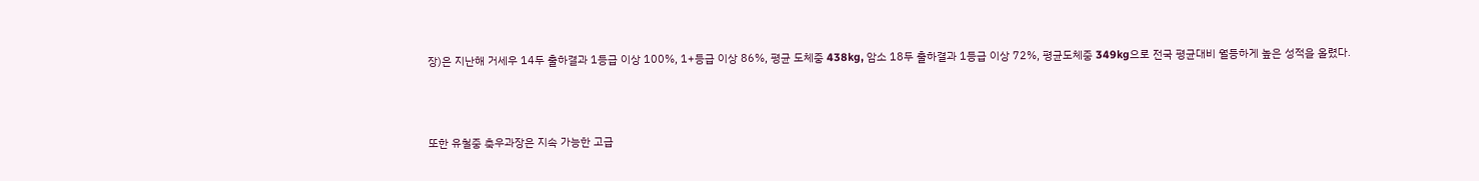장)은 지난해 거세우 14두 출하결과 1등급 이상 100%, 1+등급 이상 86%, 평균 도체중 438kg, 암소 18두 출하결과 1등급 이상 72%, 평균도체중 349kg으로 전국 평균대비 월등하게 높은 성적을 올렸다.



또한 유철중 축우과장은 지속 가능한 고급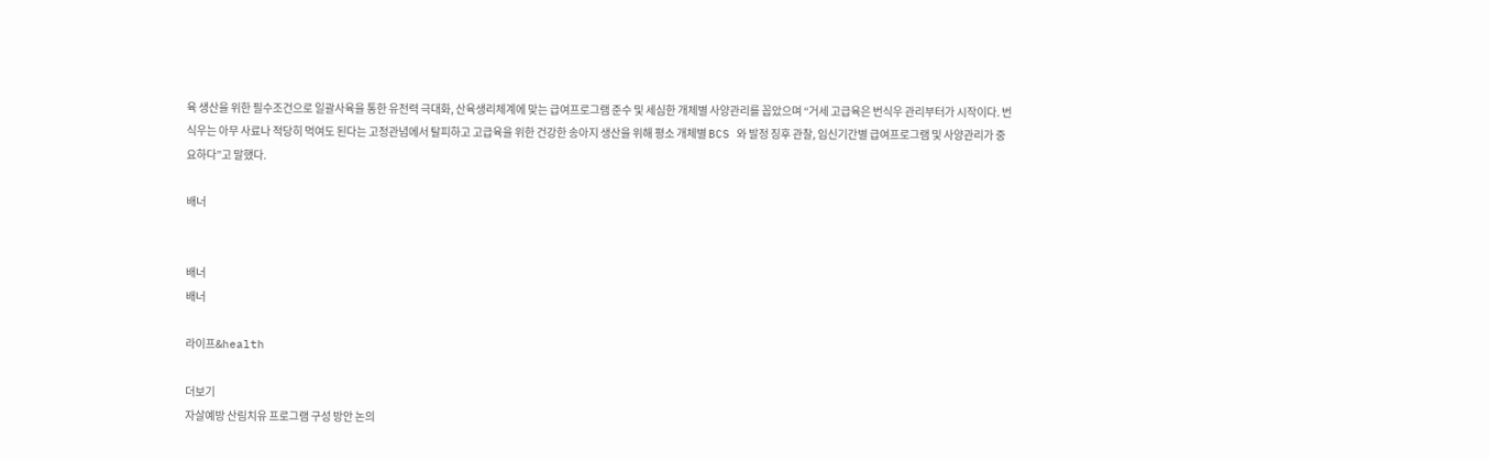육 생산을 위한 필수조건으로 일괄사육을 통한 유전력 극대화, 산육생리체계에 맞는 급여프로그램 준수 및 세심한 개체별 사양관리를 꼽았으며 “거세 고급육은 번식우 관리부터가 시작이다. 번식우는 아무 사료나 적당히 먹여도 된다는 고정관념에서 탈피하고 고급육을 위한 건강한 송아지 생산을 위해 평소 개체별 BCS 와 발정 징후 관찰, 임신기간별 급여프로그램 및 사양관리가 중요하다”고 말했다.

배너


배너
배너

라이프&health

더보기
자살예방 산림치유 프로그램 구성 방안 논의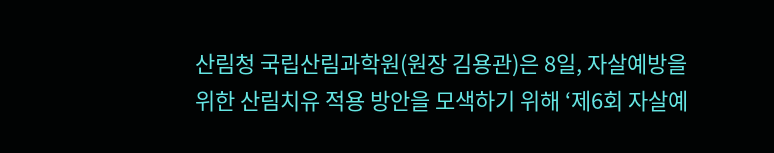산림청 국립산림과학원(원장 김용관)은 8일, 자살예방을 위한 산림치유 적용 방안을 모색하기 위해 ‘제6회 자살예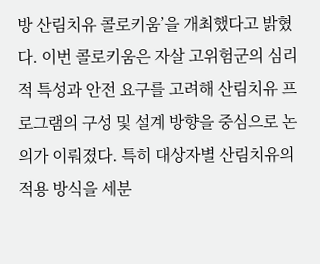방 산림치유 콜로키움’을 개최했다고 밝혔다. 이번 콜로키움은 자살 고위험군의 심리적 특성과 안전 요구를 고려해 산림치유 프로그램의 구성 및 설계 방향을 중심으로 논의가 이뤄졌다. 특히 대상자별 산림치유의 적용 방식을 세분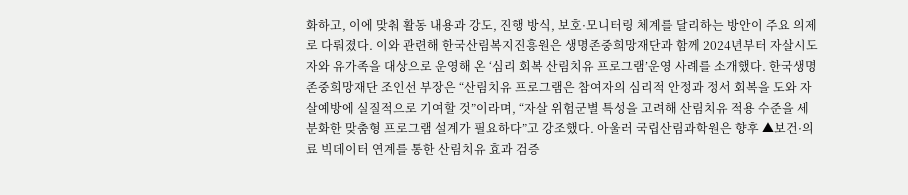화하고, 이에 맞춰 활동 내용과 강도, 진행 방식, 보호·모니터링 체계를 달리하는 방안이 주요 의제로 다뤄졌다. 이와 관련해 한국산림복지진흥원은 생명존중희망재단과 함께 2024년부터 자살시도자와 유가족을 대상으로 운영해 온 ‘심리 회복 산림치유 프로그램’운영 사례를 소개했다. 한국생명존중희망재단 조인선 부장은 “산림치유 프로그램은 참여자의 심리적 안정과 정서 회복을 도와 자살예방에 실질적으로 기여할 것”이라며, “자살 위험군별 특성을 고려해 산림치유 적용 수준을 세분화한 맞춤형 프로그램 설계가 필요하다”고 강조했다. 아울러 국립산림과학원은 향후 ▲보건·의료 빅데이터 연계를 통한 산림치유 효과 검증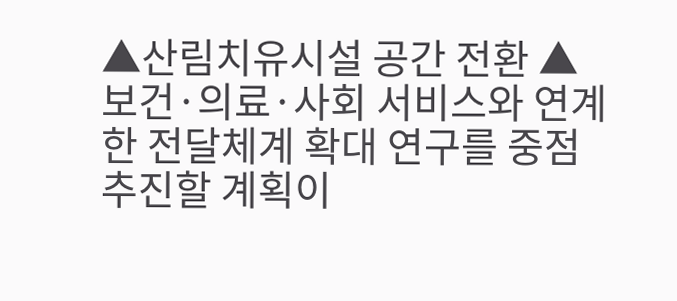▲산림치유시설 공간 전환 ▲보건·의료·사회 서비스와 연계한 전달체계 확대 연구를 중점 추진할 계획이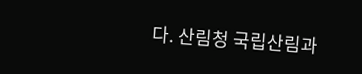다. 산림청 국립산림과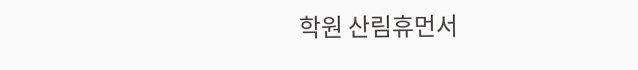학원 산림휴먼서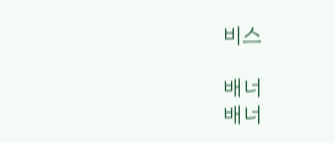비스

배너
배너